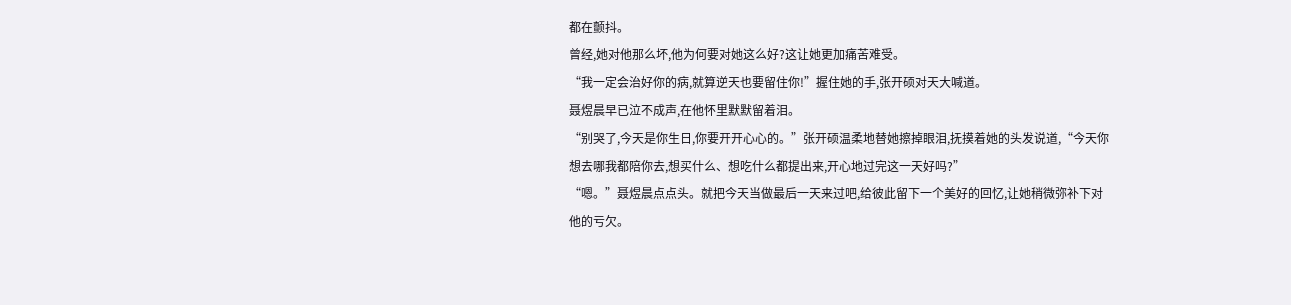都在颤抖。
曾经,她对他那么坏,他为何要对她这么好?这让她更加痛苦难受。
“我一定会治好你的病,就算逆天也要留住你!”握住她的手,张开硕对天大喊道。
聂煜晨早已泣不成声,在他怀里默默留着泪。
“别哭了,今天是你生日,你要开开心心的。”张开硕温柔地替她擦掉眼泪,抚摸着她的头发说道,“今天你想去哪我都陪你去,想买什么、想吃什么都提出来,开心地过完这一天好吗?”
“嗯。”聂煜晨点点头。就把今天当做最后一天来过吧,给彼此留下一个美好的回忆,让她稍微弥补下对他的亏欠。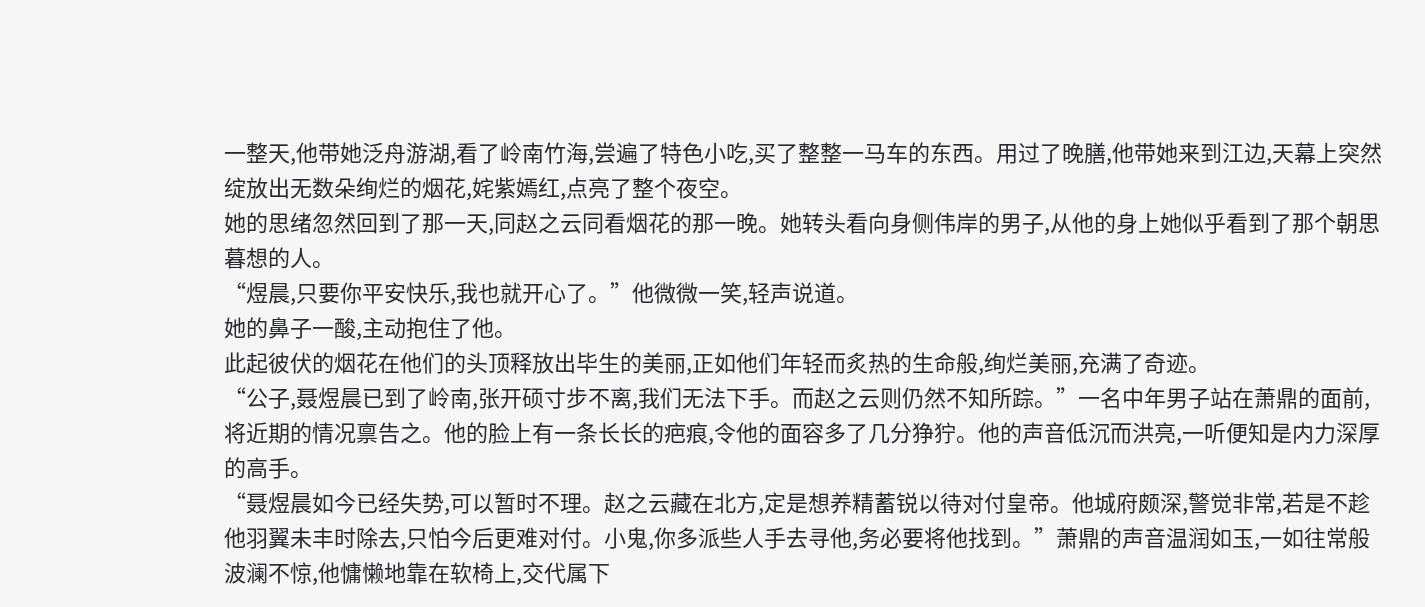一整天,他带她泛舟游湖,看了岭南竹海,尝遍了特色小吃,买了整整一马车的东西。用过了晚膳,他带她来到江边,天幕上突然绽放出无数朵绚烂的烟花,姹紫嫣红,点亮了整个夜空。
她的思绪忽然回到了那一天,同赵之云同看烟花的那一晚。她转头看向身侧伟岸的男子,从他的身上她似乎看到了那个朝思暮想的人。
“煜晨,只要你平安快乐,我也就开心了。”他微微一笑,轻声说道。
她的鼻子一酸,主动抱住了他。
此起彼伏的烟花在他们的头顶释放出毕生的美丽,正如他们年轻而炙热的生命般,绚烂美丽,充满了奇迹。
“公子,聂煜晨已到了岭南,张开硕寸步不离,我们无法下手。而赵之云则仍然不知所踪。”一名中年男子站在萧鼎的面前,将近期的情况禀告之。他的脸上有一条长长的疤痕,令他的面容多了几分狰狞。他的声音低沉而洪亮,一听便知是内力深厚的高手。
“聂煜晨如今已经失势,可以暂时不理。赵之云藏在北方,定是想养精蓄锐以待对付皇帝。他城府颇深,警觉非常,若是不趁他羽翼未丰时除去,只怕今后更难对付。小鬼,你多派些人手去寻他,务必要将他找到。”萧鼎的声音温润如玉,一如往常般波澜不惊,他慵懒地靠在软椅上,交代属下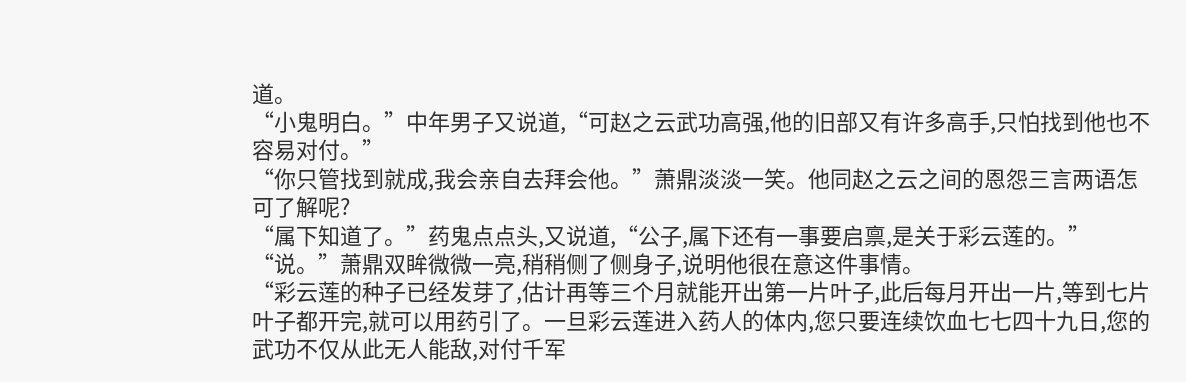道。
“小鬼明白。”中年男子又说道,“可赵之云武功高强,他的旧部又有许多高手,只怕找到他也不容易对付。”
“你只管找到就成,我会亲自去拜会他。”萧鼎淡淡一笑。他同赵之云之间的恩怨三言两语怎可了解呢?
“属下知道了。”药鬼点点头,又说道,“公子,属下还有一事要启禀,是关于彩云莲的。”
“说。”萧鼎双眸微微一亮,稍稍侧了侧身子,说明他很在意这件事情。
“彩云莲的种子已经发芽了,估计再等三个月就能开出第一片叶子,此后每月开出一片,等到七片叶子都开完,就可以用药引了。一旦彩云莲进入药人的体内,您只要连续饮血七七四十九日,您的武功不仅从此无人能敌,对付千军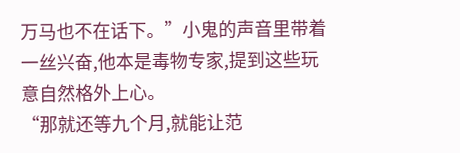万马也不在话下。”小鬼的声音里带着一丝兴奋,他本是毒物专家,提到这些玩意自然格外上心。
“那就还等九个月,就能让范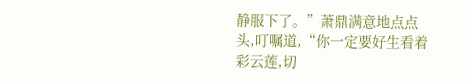静服下了。”萧鼎满意地点点头,叮嘱道,“你一定要好生看着彩云莲,切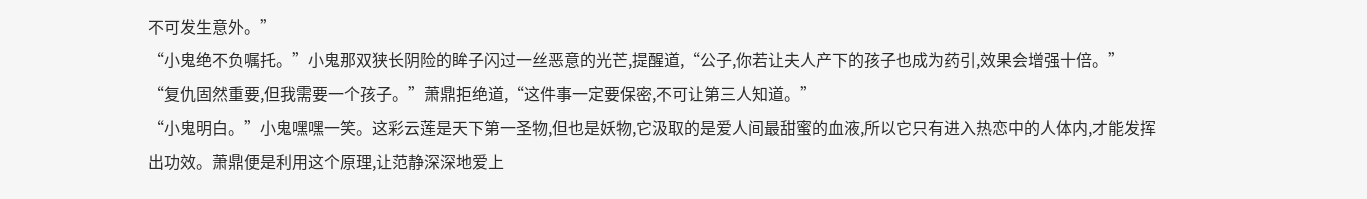不可发生意外。”
“小鬼绝不负嘱托。”小鬼那双狭长阴险的眸子闪过一丝恶意的光芒,提醒道,“公子,你若让夫人产下的孩子也成为药引,效果会增强十倍。”
“复仇固然重要,但我需要一个孩子。”萧鼎拒绝道,“这件事一定要保密,不可让第三人知道。”
“小鬼明白。”小鬼嘿嘿一笑。这彩云莲是天下第一圣物,但也是妖物,它汲取的是爱人间最甜蜜的血液,所以它只有进入热恋中的人体内,才能发挥出功效。萧鼎便是利用这个原理,让范静深深地爱上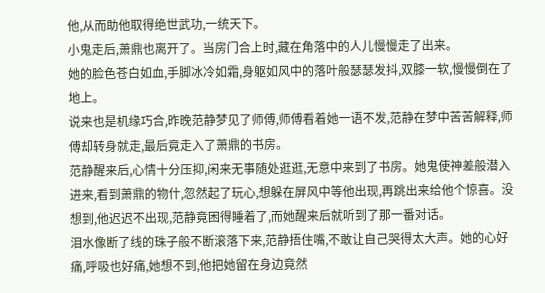他,从而助他取得绝世武功,一统天下。
小鬼走后,萧鼎也离开了。当房门合上时,藏在角落中的人儿慢慢走了出来。
她的脸色苍白如血,手脚冰冷如霜,身躯如风中的落叶般瑟瑟发抖,双膝一软,慢慢倒在了地上。
说来也是机缘巧合,昨晚范静梦见了师傅,师傅看着她一语不发,范静在梦中苦苦解释,师傅却转身就走,最后竟走入了萧鼎的书房。
范静醒来后,心情十分压抑,闲来无事随处逛逛,无意中来到了书房。她鬼使神差般潜入进来,看到萧鼎的物什,忽然起了玩心,想躲在屏风中等他出现,再跳出来给他个惊喜。没想到,他迟迟不出现,范静竟困得睡着了,而她醒来后就听到了那一番对话。
泪水像断了线的珠子般不断滚落下来,范静捂住嘴,不敢让自己哭得太大声。她的心好痛,呼吸也好痛,她想不到,他把她留在身边竟然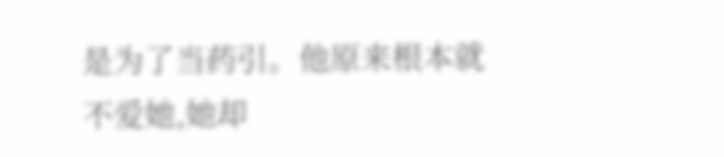是为了当药引。他原来根本就不爱她,她却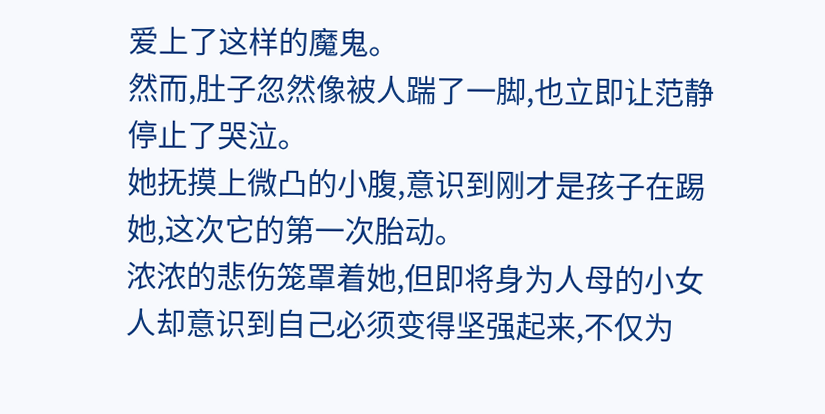爱上了这样的魔鬼。
然而,肚子忽然像被人踹了一脚,也立即让范静停止了哭泣。
她抚摸上微凸的小腹,意识到刚才是孩子在踢她,这次它的第一次胎动。
浓浓的悲伤笼罩着她,但即将身为人母的小女人却意识到自己必须变得坚强起来,不仅为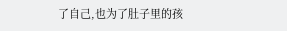了自己,也为了肚子里的孩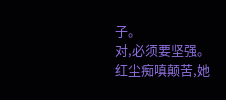子。
对,必须要坚强。红尘痴嗔颠苦,她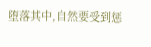堕落其中,自然要受到惩